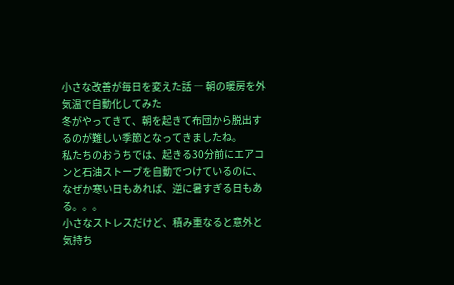小さな改善が毎日を変えた話 ― 朝の暖房を外気温で自動化してみた
冬がやってきて、朝を起きて布団から脱出するのが難しい季節となってきましたね。
私たちのおうちでは、起きる30分前にエアコンと石油ストーブを自動でつけているのに、なぜか寒い日もあれば、逆に暑すぎる日もある。。。
小さなストレスだけど、積み重なると意外と気持ち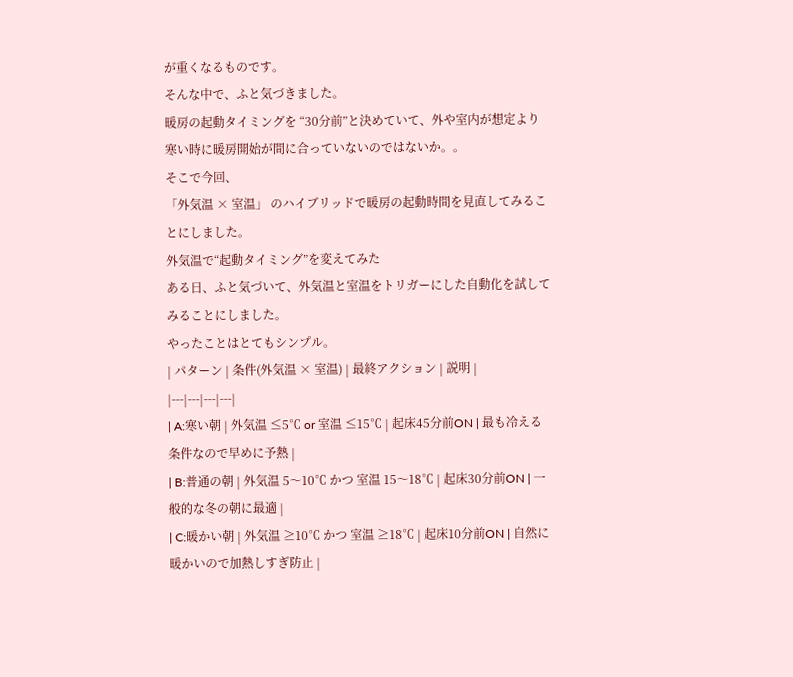が重くなるものです。
そんな中で、ふと気づきました。
暖房の起動タイミングを “30分前”と決めていて、外や室内が想定より寒い時に暖房開始が間に合っていないのではないか。。
そこで今回、
「外気温 × 室温」 のハイブリッドで暖房の起動時間を見直してみることにしました。
外気温で“起動タイミング”を変えてみた
ある日、ふと気づいて、外気温と室温をトリガーにした自動化を試してみることにしました。
やったことはとてもシンプル。
| パターン | 条件(外気温 × 室温) | 最終アクション | 説明 |
|---|---|---|---|
| A:寒い朝 | 外気温 ≤5℃ or 室温 ≤15℃ | 起床45分前ON | 最も冷える条件なので早めに予熱 |
| B:普通の朝 | 外気温 5〜10℃ かつ 室温 15〜18℃ | 起床30分前ON | 一般的な冬の朝に最適 |
| C:暖かい朝 | 外気温 ≥10℃ かつ 室温 ≥18℃ | 起床10分前ON | 自然に暖かいので加熱しすぎ防止 |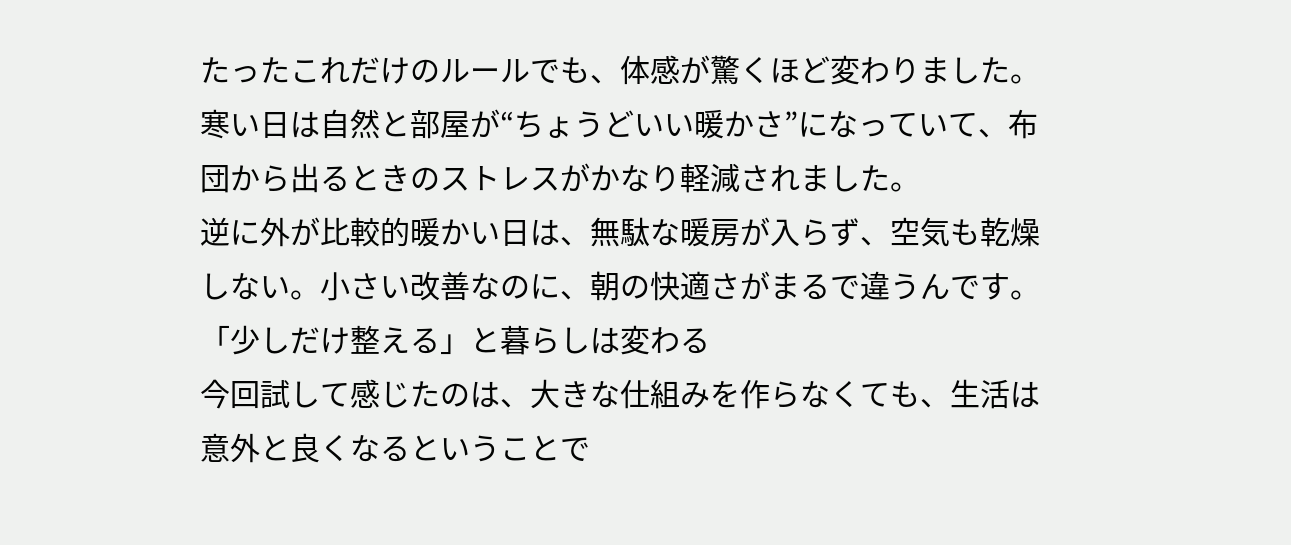たったこれだけのルールでも、体感が驚くほど変わりました。
寒い日は自然と部屋が“ちょうどいい暖かさ”になっていて、布団から出るときのストレスがかなり軽減されました。
逆に外が比較的暖かい日は、無駄な暖房が入らず、空気も乾燥しない。小さい改善なのに、朝の快適さがまるで違うんです。
「少しだけ整える」と暮らしは変わる
今回試して感じたのは、大きな仕組みを作らなくても、生活は意外と良くなるということで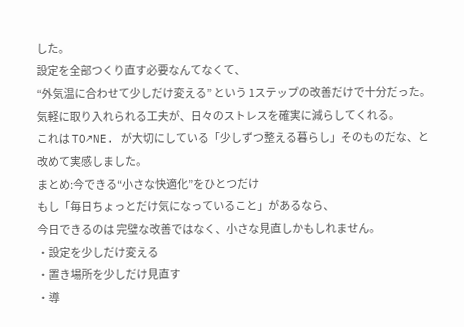した。
設定を全部つくり直す必要なんてなくて、
“外気温に合わせて少しだけ変える” という 1ステップの改善だけで十分だった。
気軽に取り入れられる工夫が、日々のストレスを確実に減らしてくれる。
これは TO↗NE. が大切にしている「少しずつ整える暮らし」そのものだな、と改めて実感しました。
まとめ:今できる“小さな快適化”をひとつだけ
もし「毎日ちょっとだけ気になっていること」があるなら、
今日できるのは 完璧な改善ではなく、小さな見直しかもしれません。
・設定を少しだけ変える
・置き場所を少しだけ見直す
・導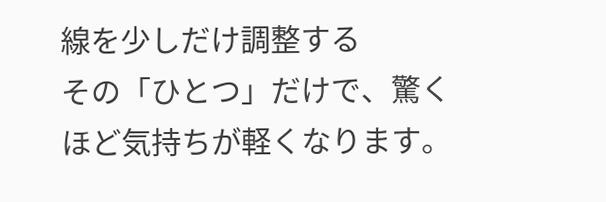線を少しだけ調整する
その「ひとつ」だけで、驚くほど気持ちが軽くなります。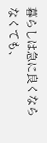暮らしは急に良くならなくても、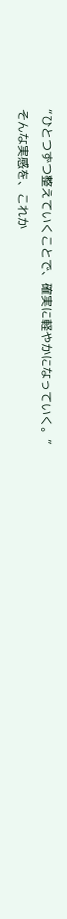“ひとつずつ整えていくことで、確実に軽やかになっていく。”
そんな実感を、これか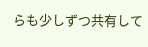らも少しずつ共有して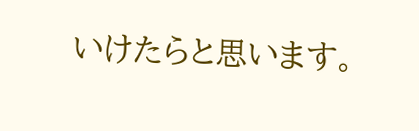いけたらと思います。